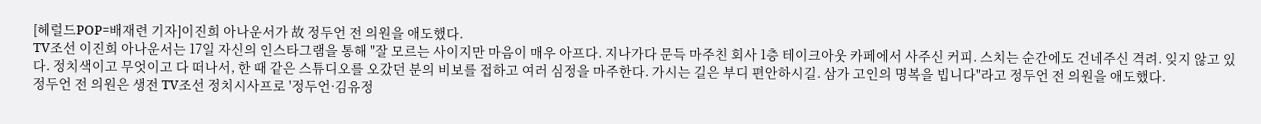[헤럴드POP=배재련 기자]이진희 아나운서가 故 정두언 전 의원을 애도했다.
TV조선 이진희 아나운서는 17일 자신의 인스타그램을 통해 "잘 모르는 사이지만 마음이 매우 아프다. 지나가다 문득 마주친 회사 1층 테이크아웃 카페에서 사주신 커피. 스치는 순간에도 건네주신 격려. 잊지 않고 있다. 정치색이고 무엇이고 다 떠나서, 한 때 같은 스튜디오를 오갔던 분의 비보를 접하고 여러 심정을 마주한다. 가시는 길은 부디 편안하시길. 삼가 고인의 명복을 빕니다"라고 정두언 전 의원을 애도했다.
정두언 전 의원은 생전 TV조선 정치시사프로 '정두언·김유정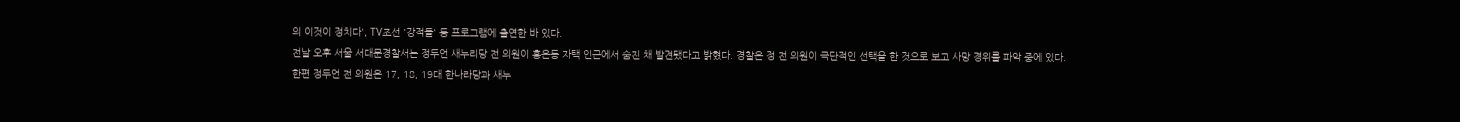의 이것이 정치다', TV조선 '강적들' 등 프로그램에 출연한 바 있다.
전날 오후 서울 서대문경찰서는 정두언 새누리당 전 의원이 홍은동 자택 인근에서 숨진 채 발견됐다고 밝혔다. 경찰은 정 전 의원이 극단적인 선택을 한 것으로 보고 사망 경위를 파악 중에 있다.
한편 정두언 전 의원은 17, 18, 19대 한나라당과 새누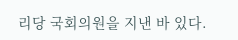리당 국회의원을 지낸 바 있다.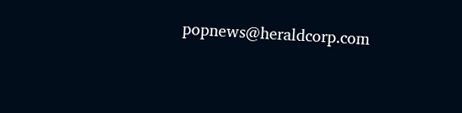popnews@heraldcorp.com